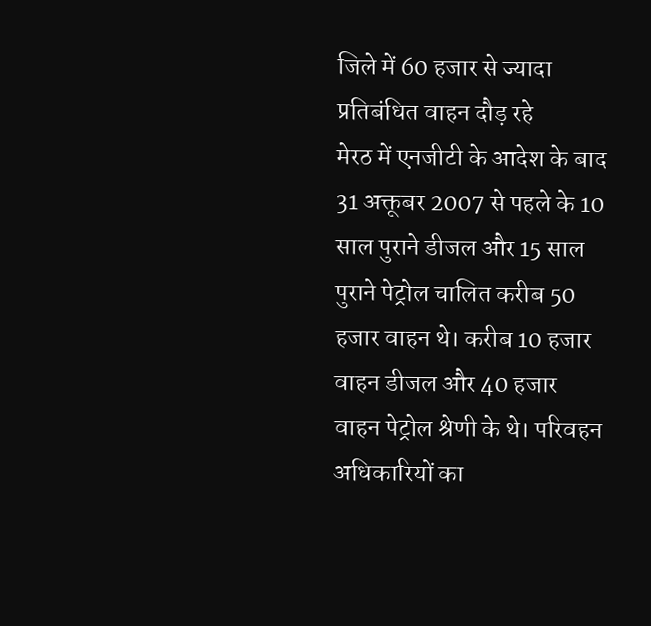जिले में 60 हजार से ज्यादा प्रतिबंधित वाहन दौड़ रहे
मेरठ में एनजीटी के आदेश के बाद 31 अक्तूबर 2007 से पहले के 10 साल पुराने डीजल और 15 साल पुराने पेट्रोल चालित करीब 50 हजार वाहन थे। करीब 10 हजार वाहन डीजल और 40 हजार वाहन पेट्रोल श्रेणी के थे। परिवहन अधिकारियों का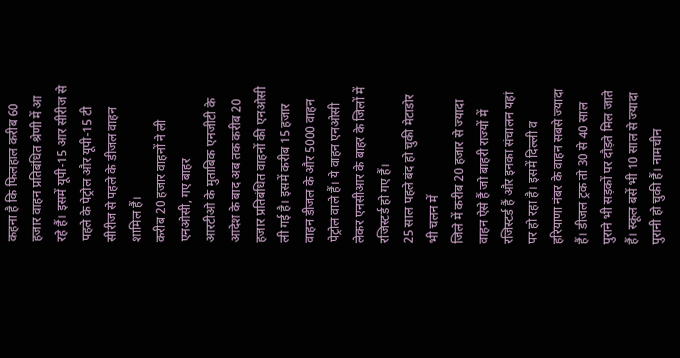कहना है कि फिलहाल करीब 60 हजार वाहन प्रतिबंधित श्रेणी में आ रहे हैं। इसमें यूपी-15 आर सीरीज से पहले के पेट्रोल और यूपी-15 टी सीरीज से पहले के डीजल वाहन शामिल हैं।
करीब 20 हजार वाहनों ने ली एनओसी, गए बाहर
आरटीओ के मुताबिक एनजीटी के आदेश के बाद अब तक करीब 20 हजार प्रतिबंधित वाहनों की एनओसी ली गई है। इसमें करीब 15 हजार वाहन डीजल के और 5000 वाहन पेट्रोल वाले हैं। ये वाहन एनओसी लेकर एनसीआर के बाहर के जिलों में रजिस्टर्ड हो गए हैं।
25 साल पहले बंद हो चुकी मेटाडोर भी चलन में
जिले में करीब 20 हजार से ज्यादा वाहन ऐसे हैं जो बाहरी राज्यों में रजिस्टर्ड हैं और इनका संचालन यहां पर हो रहा है। इसमें दिल्ली व हरियाणा नंबर के वाहन सबसे ज्यादा हैं। डीजल ट्रक तो 30 से 40 साल पुराने भी सड़कों पर दौड़ते मिल जाते हैं। स्कूल बसें भी 10 साल से ज्यादा पुरानी हो चुकी हैं। नामचीन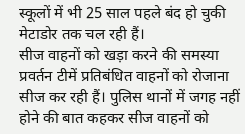स्कूलों में भी 25 साल पहले बंद हो चुकी मेटाडोर तक चल रही हैं।
सीज वाहनों को खड़ा करने की समस्या
प्रवर्तन टीमें प्रतिबंधित वाहनों को रोजाना सीज कर रही हैं। पुलिस थानों में जगह नहीं होने की बात कहकर सीज वाहनों को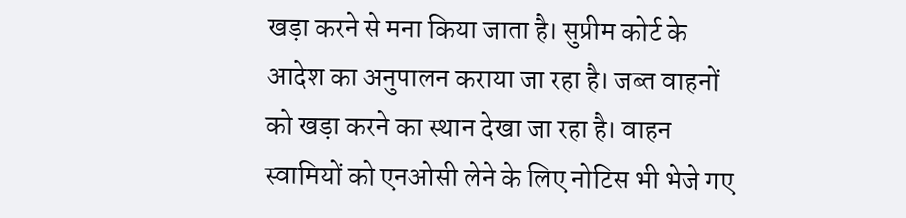खड़ा करने से मना किया जाता है। सुप्रीम कोर्ट के आदेश का अनुपालन कराया जा रहा है। जब्त वाहनों को खड़ा करने का स्थान देखा जा रहा है। वाहन स्वामियों को एनओसी लेने के लिए नोटिस भी भेजे गए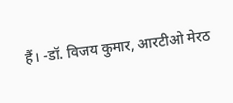हैं। -डॉ. विजय कुमार, आरटीओ मेरठ